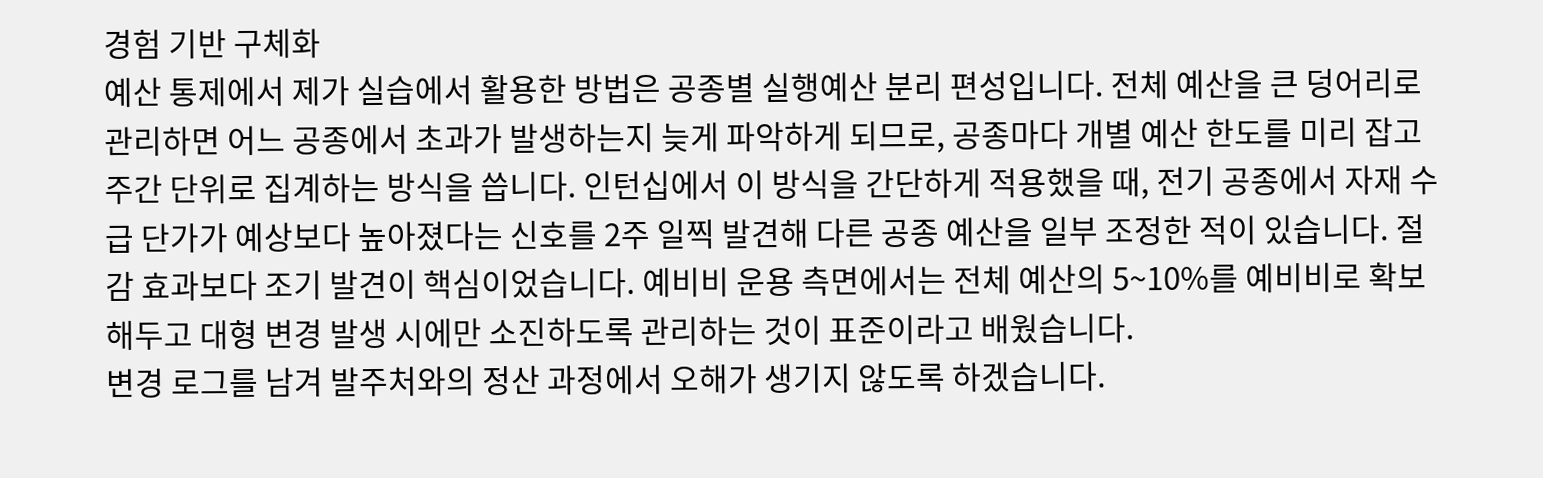경험 기반 구체화
예산 통제에서 제가 실습에서 활용한 방법은 공종별 실행예산 분리 편성입니다. 전체 예산을 큰 덩어리로 관리하면 어느 공종에서 초과가 발생하는지 늦게 파악하게 되므로, 공종마다 개별 예산 한도를 미리 잡고 주간 단위로 집계하는 방식을 씁니다. 인턴십에서 이 방식을 간단하게 적용했을 때, 전기 공종에서 자재 수급 단가가 예상보다 높아졌다는 신호를 2주 일찍 발견해 다른 공종 예산을 일부 조정한 적이 있습니다. 절감 효과보다 조기 발견이 핵심이었습니다. 예비비 운용 측면에서는 전체 예산의 5~10%를 예비비로 확보해두고 대형 변경 발생 시에만 소진하도록 관리하는 것이 표준이라고 배웠습니다.
변경 로그를 남겨 발주처와의 정산 과정에서 오해가 생기지 않도록 하겠습니다.